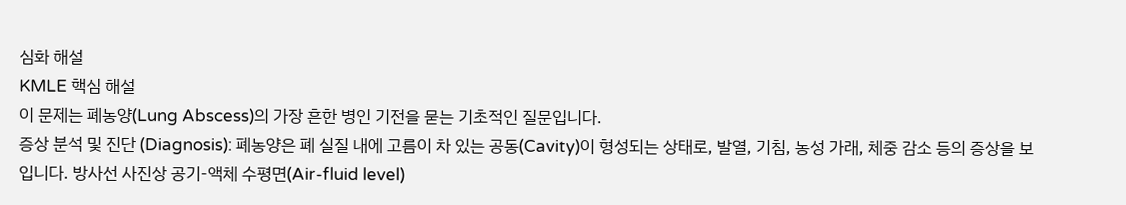심화 해설
KMLE 핵심 해설
이 문제는 폐농양(Lung Abscess)의 가장 흔한 병인 기전을 묻는 기초적인 질문입니다.
증상 분석 및 진단 (Diagnosis): 폐농양은 폐 실질 내에 고름이 차 있는 공동(Cavity)이 형성되는 상태로, 발열, 기침, 농성 가래, 체중 감소 등의 증상을 보입니다. 방사선 사진상 공기-액체 수평면(Air-fluid level)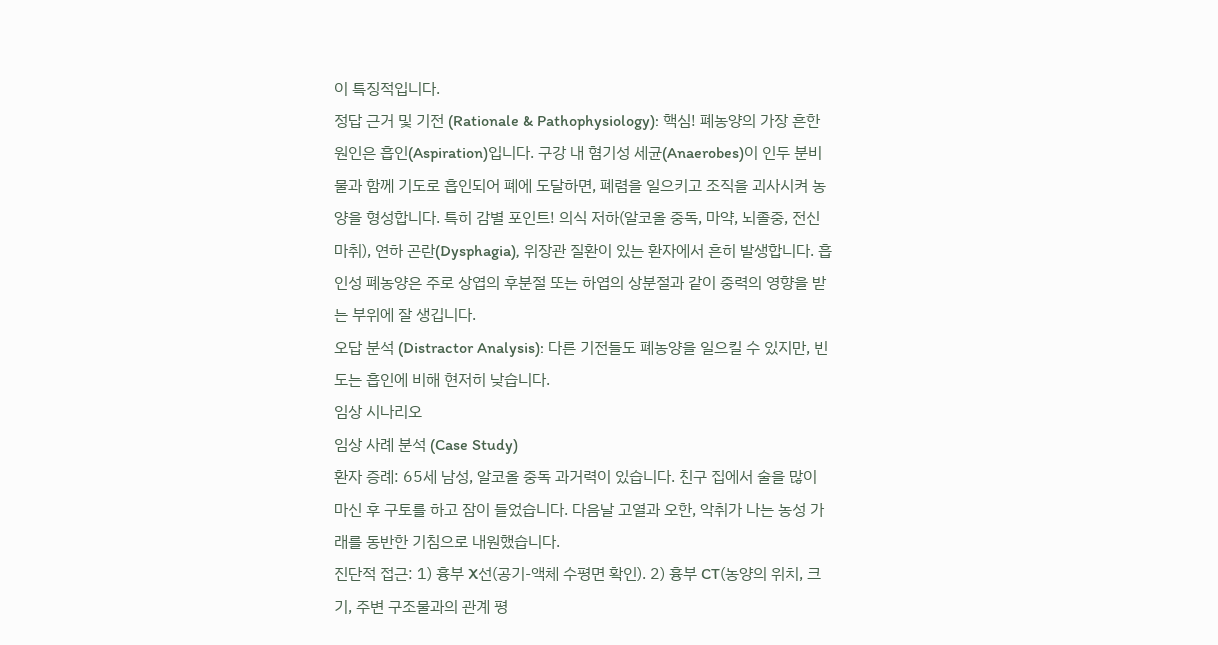이 특징적입니다.
정답 근거 및 기전 (Rationale & Pathophysiology): 핵심! 폐농양의 가장 흔한 원인은 흡인(Aspiration)입니다. 구강 내 혐기성 세균(Anaerobes)이 인두 분비물과 함께 기도로 흡인되어 폐에 도달하면, 폐렴을 일으키고 조직을 괴사시켜 농양을 형성합니다. 특히 감별 포인트! 의식 저하(알코올 중독, 마약, 뇌졸중, 전신 마취), 연하 곤란(Dysphagia), 위장관 질환이 있는 환자에서 흔히 발생합니다. 흡인성 폐농양은 주로 상엽의 후분절 또는 하엽의 상분절과 같이 중력의 영향을 받는 부위에 잘 생깁니다.
오답 분석 (Distractor Analysis): 다른 기전들도 폐농양을 일으킬 수 있지만, 빈도는 흡인에 비해 현저히 낮습니다.
임상 시나리오
임상 사례 분석 (Case Study)
환자 증례: 65세 남성, 알코올 중독 과거력이 있습니다. 친구 집에서 술을 많이 마신 후 구토를 하고 잠이 들었습니다. 다음날 고열과 오한, 악취가 나는 농성 가래를 동반한 기침으로 내원했습니다.
진단적 접근: 1) 흉부 X선(공기-액체 수평면 확인). 2) 흉부 CT(농양의 위치, 크기, 주변 구조물과의 관계 평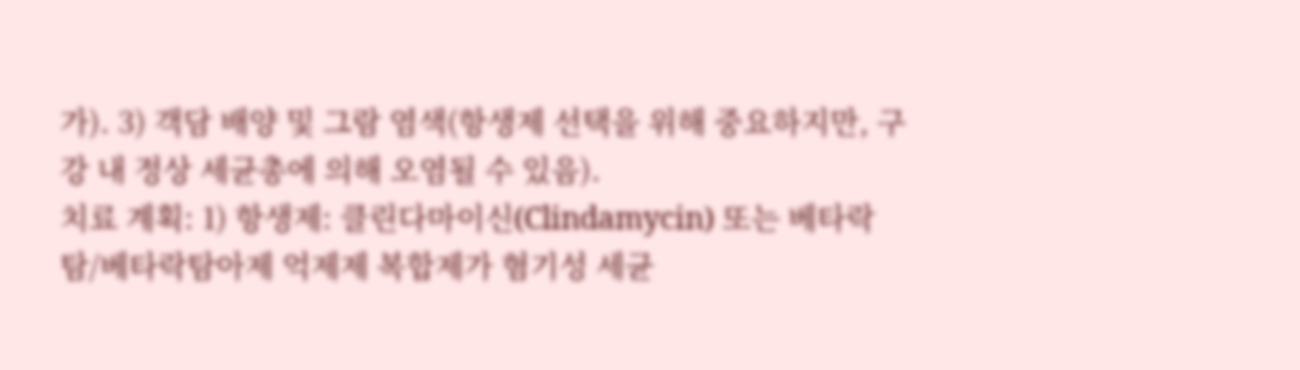가). 3) 객담 배양 및 그람 염색(항생제 선택을 위해 중요하지만, 구강 내 정상 세균총에 의해 오염될 수 있음).
치료 계획: 1) 항생제: 클린다마이신(Clindamycin) 또는 베타락탐/베타락탐아제 억제제 복합제가 혐기성 세균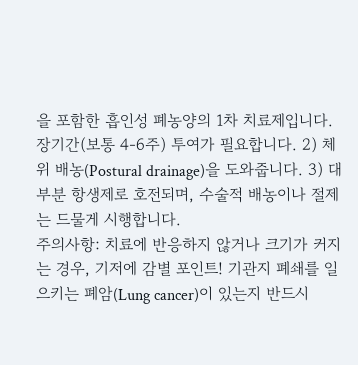을 포함한 흡인성 폐농양의 1차 치료제입니다. 장기간(보통 4-6주) 투여가 필요합니다. 2) 체위 배농(Postural drainage)을 도와줍니다. 3) 대부분 항생제로 호전되며, 수술적 배농이나 절제는 드물게 시행합니다.
주의사항: 치료에 반응하지 않거나 크기가 커지는 경우, 기저에 감별 포인트! 기관지 폐쇄를 일으키는 폐암(Lung cancer)이 있는지 반드시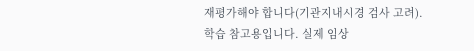재평가해야 합니다(기관지내시경 검사 고려).
학습 참고용입니다. 실제 임상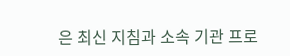은 최신 지침과 소속 기관 프로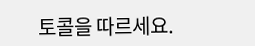토콜을 따르세요.